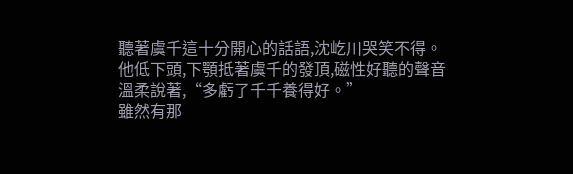聽著虞千這十分開心的話語,沈屹川哭笑不得。
他低下頭,下顎抵著虞千的發頂,磁性好聽的聲音溫柔說著,“多虧了千千養得好。”
雖然有那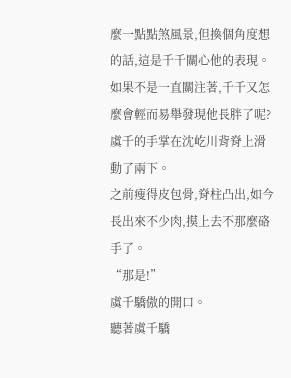麼一點點煞風景,但換個角度想的話,這是千千關心他的表現。
如果不是一直關注著,千千又怎麼會輕而易舉發現他長胖了呢?
虞千的手掌在沈屹川背脊上滑動了兩下。
之前瘦得皮包骨,脊柱凸出,如今長出來不少肉,摸上去不那麼硌手了。
“那是!”
虞千驕傲的開口。
聽著虞千驕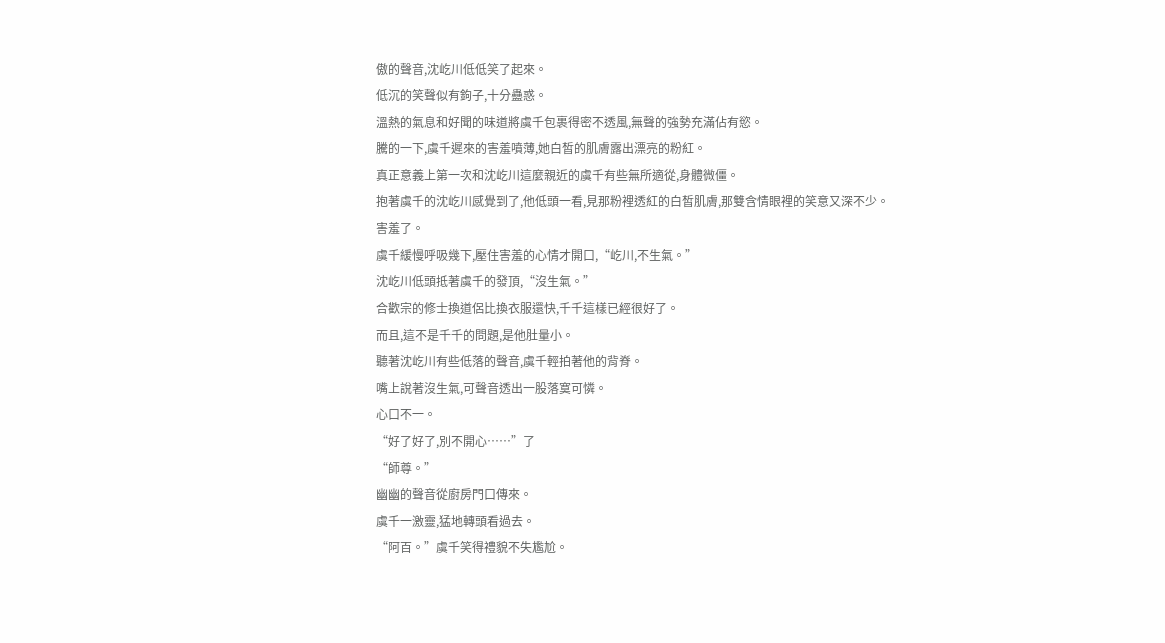傲的聲音,沈屹川低低笑了起來。
低沉的笑聲似有鉤子,十分蠱惑。
溫熱的氣息和好聞的味道將虞千包裹得密不透風,無聲的強勢充滿佔有慾。
騰的一下,虞千遲來的害羞噴薄,她白皙的肌膚露出漂亮的粉紅。
真正意義上第一次和沈屹川這麼親近的虞千有些無所適從,身體微僵。
抱著虞千的沈屹川感覺到了,他低頭一看,見那粉裡透紅的白皙肌膚,那雙含情眼裡的笑意又深不少。
害羞了。
虞千緩慢呼吸幾下,壓住害羞的心情才開口,“屹川,不生氣。”
沈屹川低頭抵著虞千的發頂,“沒生氣。”
合歡宗的修士換道侶比換衣服還快,千千這樣已經很好了。
而且,這不是千千的問題,是他肚量小。
聽著沈屹川有些低落的聲音,虞千輕拍著他的背脊。
嘴上說著沒生氣,可聲音透出一股落寞可憐。
心口不一。
“好了好了,別不開心……”了
“師尊。”
幽幽的聲音從廚房門口傳來。
虞千一激靈,猛地轉頭看過去。
“阿百。”虞千笑得禮貌不失尷尬。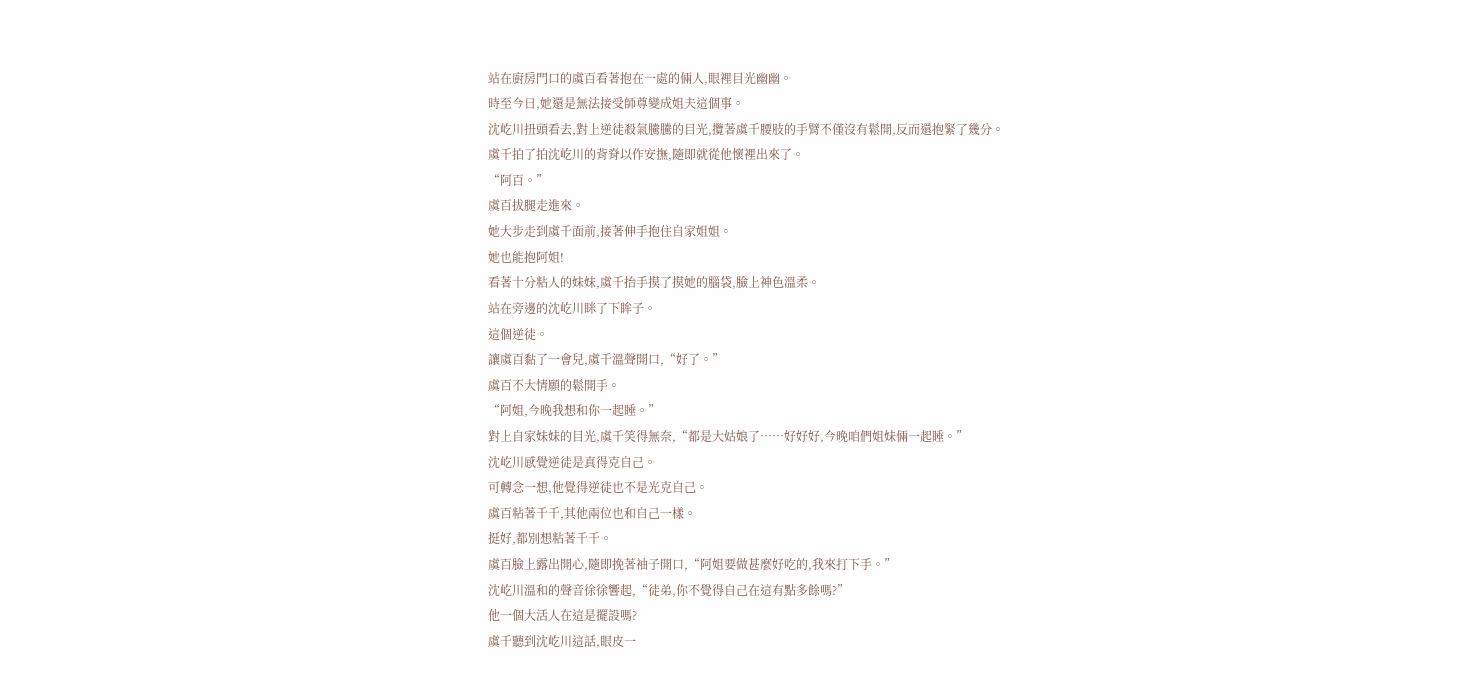站在廚房門口的虞百看著抱在一處的倆人,眼裡目光幽幽。
時至今日,她還是無法接受師尊變成姐夫這個事。
沈屹川扭頭看去,對上逆徒殺氣騰騰的目光,攬著虞千腰肢的手臂不僅沒有鬆開,反而還抱緊了幾分。
虞千拍了拍沈屹川的背脊以作安撫,隨即就從他懷裡出來了。
“阿百。”
虞百拔腿走進來。
她大步走到虞千面前,接著伸手抱住自家姐姐。
她也能抱阿姐!
看著十分粘人的妹妹,虞千抬手摸了摸她的腦袋,臉上神色溫柔。
站在旁邊的沈屹川眯了下眸子。
這個逆徒。
讓虞百黏了一會兒,虞千溫聲開口,“好了。”
虞百不大情願的鬆開手。
“阿姐,今晚我想和你一起睡。”
對上自家妹妹的目光,虞千笑得無奈,“都是大姑娘了……好好好,今晚咱們姐妹倆一起睡。”
沈屹川感覺逆徒是真得克自己。
可轉念一想,他覺得逆徒也不是光克自己。
虞百粘著千千,其他兩位也和自己一樣。
挺好,都別想粘著千千。
虞百臉上露出開心,隨即挽著袖子開口,“阿姐要做甚麼好吃的,我來打下手。”
沈屹川溫和的聲音徐徐響起,“徒弟,你不覺得自己在這有點多餘嗎?”
他一個大活人在這是擺設嗎?
虞千聽到沈屹川這話,眼皮一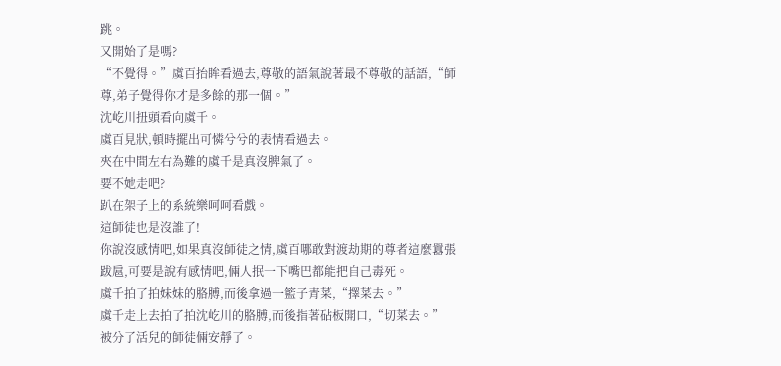跳。
又開始了是嗎?
“不覺得。”虞百抬眸看過去,尊敬的語氣說著最不尊敬的話語,“師尊,弟子覺得你才是多餘的那一個。”
沈屹川扭頭看向虞千。
虞百見狀,頓時擺出可憐兮兮的表情看過去。
夾在中間左右為難的虞千是真沒脾氣了。
要不她走吧?
趴在架子上的系統樂呵呵看戲。
這師徒也是沒誰了!
你說沒感情吧,如果真沒師徒之情,虞百哪敢對渡劫期的尊者這麼囂張跋扈,可要是說有感情吧,倆人抿一下嘴巴都能把自己毒死。
虞千拍了拍妹妹的胳膊,而後拿過一籃子青菜,“擇菜去。”
虞千走上去拍了拍沈屹川的胳膊,而後指著砧板開口,“切菜去。”
被分了活兒的師徒倆安靜了。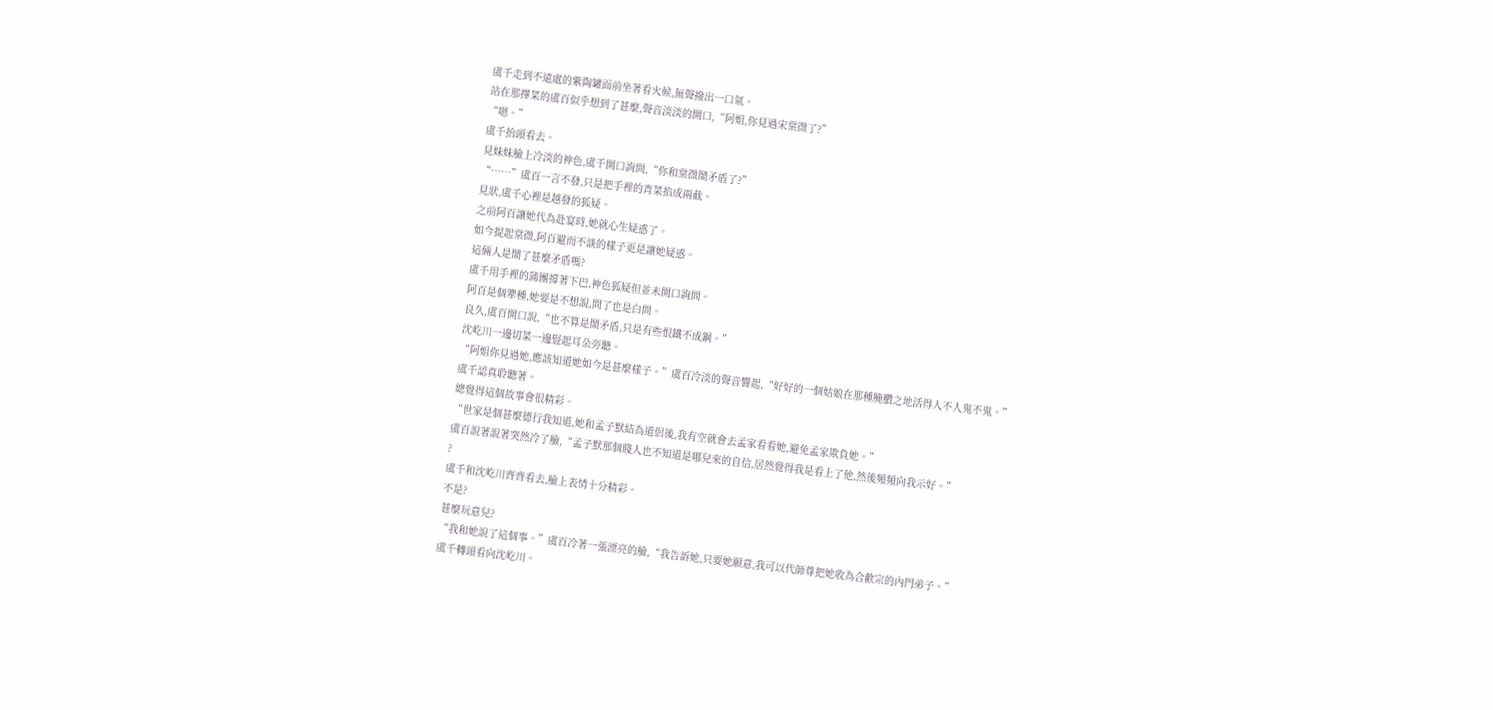虞千走到不遠處的紫陶罐面前坐著看火候,無聲撥出一口氣。
站在那擇菜的虞百似乎想到了甚麼,聲音淡淡的開口,“阿姐,你見過宋棠微了?”
“嗯。”
虞千抬頭看去。
見妹妹臉上冷淡的神色,虞千開口詢問,“你和棠微鬧矛盾了?”
“……”虞百一言不發,只是把手裡的青菜掐成兩截。
見狀,虞千心裡是越發的狐疑。
之前阿百讓她代為赴宴時,她就心生疑惑了。
如今提起棠微,阿百避而不談的樣子更是讓她疑惑。
這倆人是鬧了甚麼矛盾嗎?
虞千用手裡的蒲團撐著下巴,神色狐疑但並未開口詢問。
阿百是個犟種,她要是不想說,問了也是白問。
良久,虞百開口說,“也不算是鬧矛盾,只是有些恨鐵不成鋼。”
沈屹川一邊切菜一邊豎起耳朵旁聽。
“阿姐你見過她,應該知道她如今是甚麼樣子。”虞百冷淡的聲音響起,“好好的一個姑娘在那種腌臢之地活得人不人鬼不鬼。”
虞千認真聆聽著。
總覺得這個故事會很精彩。
“世家是個甚麼德行我知道,她和孟子默結為道侶後,我有空就會去孟家看看她,避免孟家欺負她。”
虞百說著說著突然冷了臉,“孟子默那個賤人也不知道是哪兒來的自信,居然覺得我是看上了他,然後頻頻向我示好。”
?
虞千和沈屹川齊齊看去,臉上表情十分精彩。
不是?
甚麼玩意兒?
“我和她說了這個事。”虞百冷著一張漂亮的臉,“我告訴她,只要她願意,我可以代師尊把她收為合歡宗的內門弟子。”
虞千轉頭看向沈屹川。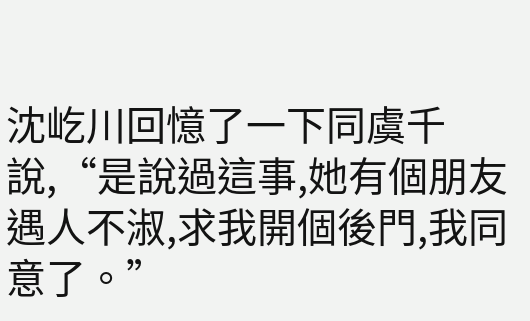沈屹川回憶了一下同虞千說,“是說過這事,她有個朋友遇人不淑,求我開個後門,我同意了。”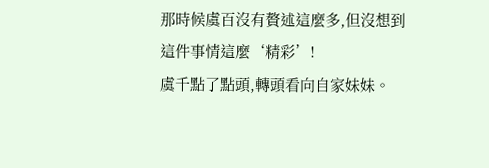那時候虞百沒有贅述這麼多,但沒想到這件事情這麼‘精彩’!
虞千點了點頭,轉頭看向自家妹妹。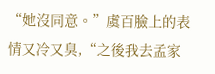“她沒同意。”虞百臉上的表情又冷又臭,“之後我去孟家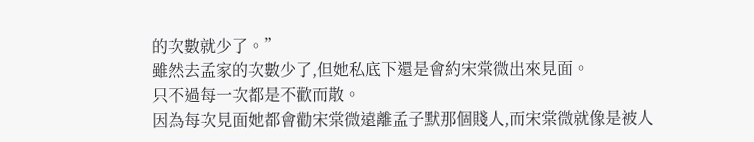的次數就少了。”
雖然去孟家的次數少了,但她私底下還是會約宋棠微出來見面。
只不過每一次都是不歡而散。
因為每次見面她都會勸宋棠微遠離孟子默那個賤人,而宋棠微就像是被人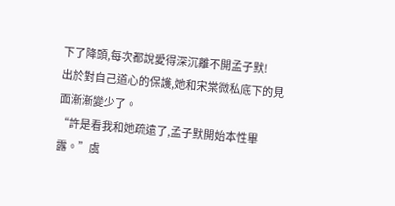下了降頭,每次都說愛得深沉離不開孟子默!
出於對自己道心的保護,她和宋棠微私底下的見面漸漸變少了。
“許是看我和她疏遠了,孟子默開始本性畢露。”虞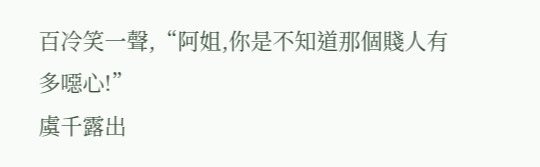百冷笑一聲,“阿姐,你是不知道那個賤人有多噁心!”
虞千露出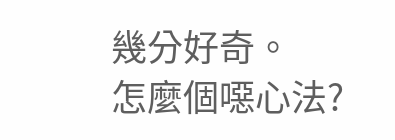幾分好奇。
怎麼個噁心法?